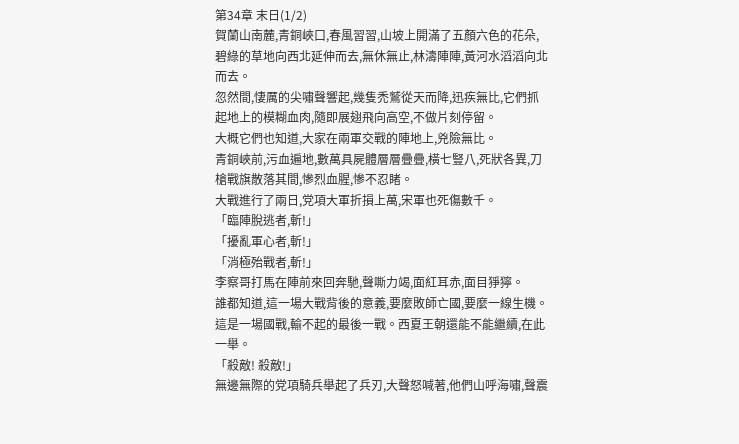第34章 末日(1/2)
賀蘭山南麓,青銅峽口,春風習習,山坡上開滿了五顏六色的花朵,碧綠的草地向西北延伸而去,無休無止,林濤陣陣,黃河水滔滔向北而去。
忽然間,悽厲的尖嘯聲響起,幾隻禿鷲從天而降,迅疾無比,它們抓起地上的模糊血肉,隨即展翅飛向高空,不做片刻停留。
大概它們也知道,大家在兩軍交戰的陣地上,兇險無比。
青銅峽前,污血遍地,數萬具屍體層層疊疊,橫七豎八,死狀各異,刀槍戰旗散落其間,慘烈血腥,慘不忍睹。
大戰進行了兩日,党項大軍折損上萬,宋軍也死傷數千。
「臨陣脫逃者,斬!」
「擾亂軍心者,斬!」
「消極殆戰者,斬!」
李察哥打馬在陣前來回奔馳,聲嘶力竭,面紅耳赤,面目猙獰。
誰都知道,這一場大戰背後的意義,要麼敗師亡國,要麼一線生機。這是一場國戰,輸不起的最後一戰。西夏王朝還能不能繼續,在此一舉。
「殺敵! 殺敵!」
無邊無際的党項騎兵舉起了兵刃,大聲怒喊著,他們山呼海嘯,聲震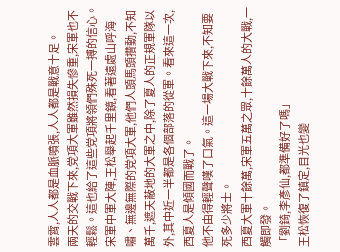雲霄,人人都是血脈噴張,人人都是戰意十足。
兩天的交戰下來,党項大軍雖然損失慘重,宋軍也不輕鬆。這也給了這些党項將領們殊死一搏的信心。
宋軍中軍大陣,王松舉起千里鏡,看著遠處山呼海嘯、無邊無際的党項大軍,他們人頭馬頭攢動,不知萬千,遮天蔽地的大軍之中,除了夏人的正規軍隊以外,其中近一半都是各個部落的從軍。看來這一次,西夏人是傾國而戰了。
他不由得輕聲嘆了口氣。這一場大戰下來,不知要死多少將士。
西夏大軍十餘萬,宋軍五萬之眾,十餘萬人的大戰,一觸即發。
「劉錡,李彥仙,都準備好了嗎」
王松恢復了鎮定,目光也變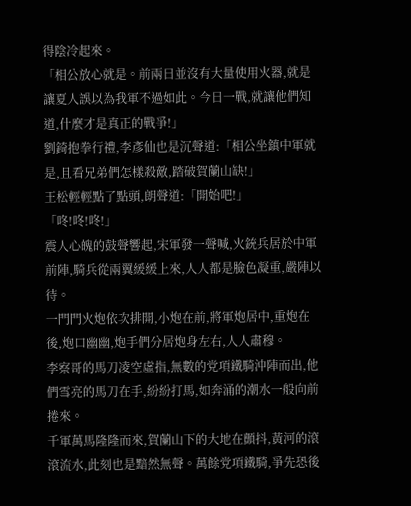得陰冷起來。
「相公放心就是。前兩日並沒有大量使用火器,就是讓夏人誤以為我軍不過如此。今日一戰,就讓他們知道,什麼才是真正的戰爭!」
劉錡抱拳行禮,李彥仙也是沉聲道:「相公坐鎮中軍就是,且看兄弟們怎樣殺敵,踏破賀蘭山缺!」
王松輕輕點了點頭,朗聲道:「開始吧!」
「咚!咚!咚!」
震人心魄的鼓聲響起,宋軍發一聲喊,火銃兵居於中軍前陣,騎兵從兩翼緩緩上來,人人都是臉色凝重,嚴陣以待。
一門門火炮依次排開,小炮在前,將軍炮居中,重炮在後,炮口幽幽,炮手們分居炮身左右,人人肅穆。
李察哥的馬刀凌空虛指,無數的党項鐵騎沖陣而出,他們雪亮的馬刀在手,紛紛打馬,如奔涌的潮水一般向前捲來。
千軍萬馬隆隆而來,賀蘭山下的大地在顫抖,黃河的滾滾流水,此刻也是黯然無聲。萬餘党項鐵騎,爭先恐後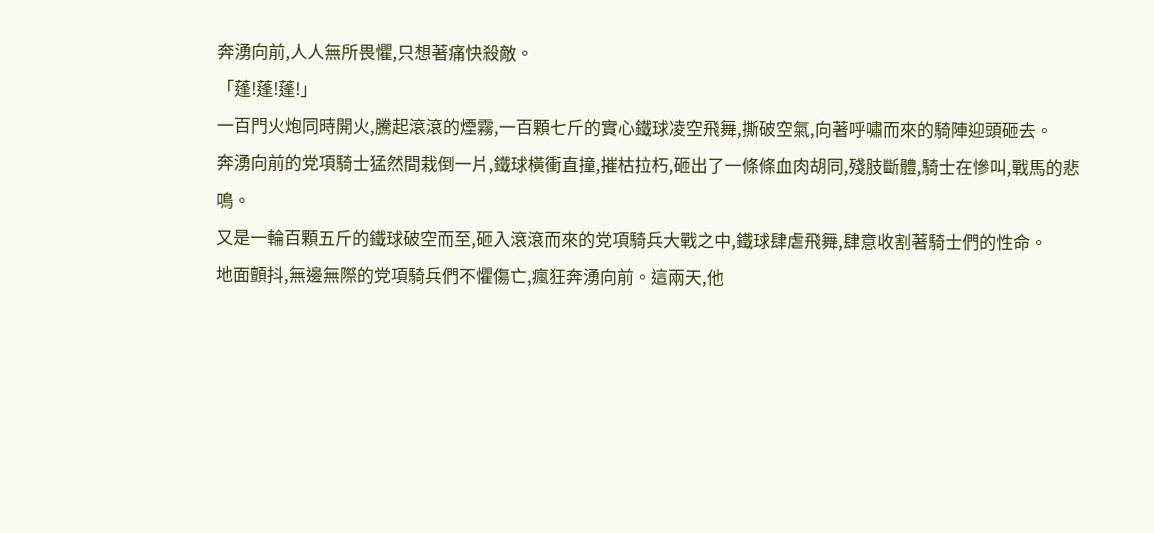奔湧向前,人人無所畏懼,只想著痛快殺敵。
「蓬!蓬!蓬!」
一百門火炮同時開火,騰起滾滾的煙霧,一百顆七斤的實心鐵球凌空飛舞,撕破空氣,向著呼嘯而來的騎陣迎頭砸去。
奔湧向前的党項騎士猛然間栽倒一片,鐵球橫衝直撞,摧枯拉朽,砸出了一條條血肉胡同,殘肢斷體,騎士在慘叫,戰馬的悲鳴。
又是一輪百顆五斤的鐵球破空而至,砸入滾滾而來的党項騎兵大戰之中,鐵球肆虐飛舞,肆意收割著騎士們的性命。
地面顫抖,無邊無際的党項騎兵們不懼傷亡,瘋狂奔湧向前。這兩天,他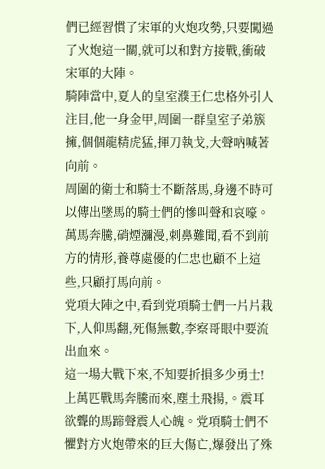們已經習慣了宋軍的火炮攻勢,只要闖過了火炮這一關,就可以和對方接戰,衝破宋軍的大陣。
騎陣當中,夏人的皇室濮王仁忠格外引人注目,他一身金甲,周圍一群皇室子弟簇擁,個個龍精虎猛,揮刀執戈,大聲吶喊著向前。
周圍的衛士和騎士不斷落馬,身邊不時可以傳出墜馬的騎士們的慘叫聲和哀嚎。萬馬奔騰,硝煙瀰漫,刺鼻難聞,看不到前方的情形,養尊處優的仁忠也顧不上這些,只顧打馬向前。
党項大陣之中,看到党項騎士們一片片栽下,人仰馬翻,死傷無數,李察哥眼中要流出血來。
這一場大戰下來,不知要折損多少勇士!
上萬匹戰馬奔騰而來,塵土飛揚,。震耳欲聾的馬蹄聲震人心魄。党項騎士們不懼對方火炮帶來的巨大傷亡,爆發出了殊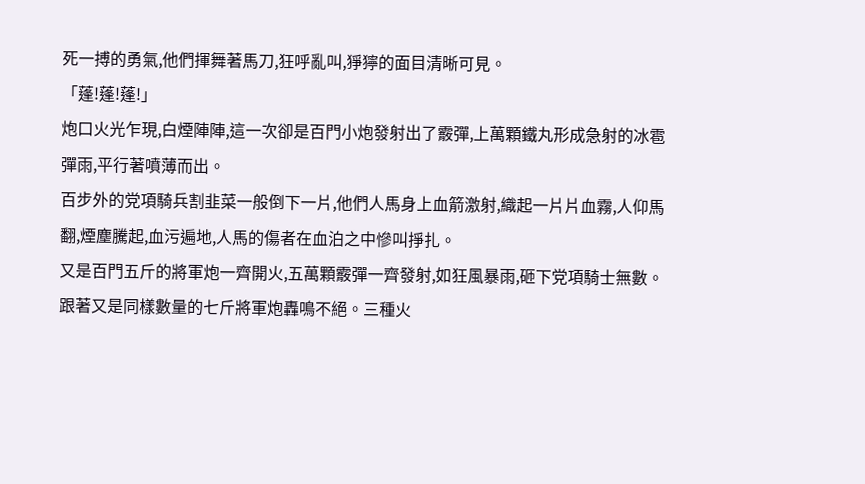死一搏的勇氣,他們揮舞著馬刀,狂呼亂叫,猙獰的面目清晰可見。
「蓬!蓬!蓬!」
炮口火光乍現,白煙陣陣,這一次卻是百門小炮發射出了霰彈,上萬顆鐵丸形成急射的冰雹彈雨,平行著噴薄而出。
百步外的党項騎兵割韭菜一般倒下一片,他們人馬身上血箭激射,織起一片片血霧,人仰馬翻,煙塵騰起,血污遍地,人馬的傷者在血泊之中慘叫掙扎。
又是百門五斤的將軍炮一齊開火,五萬顆霰彈一齊發射,如狂風暴雨,砸下党項騎士無數。
跟著又是同樣數量的七斤將軍炮轟鳴不絕。三種火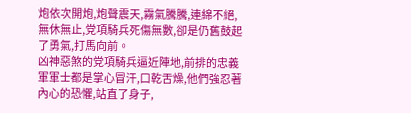炮依次開炮,炮聲震天,霧氣騰騰,連綿不絕,無休無止,党項騎兵死傷無數,卻是仍舊鼓起了勇氣,打馬向前。
凶神惡煞的党項騎兵逼近陣地,前排的忠義軍軍士都是掌心冒汗,口乾舌燥,他們強忍著內心的恐懼,站直了身子,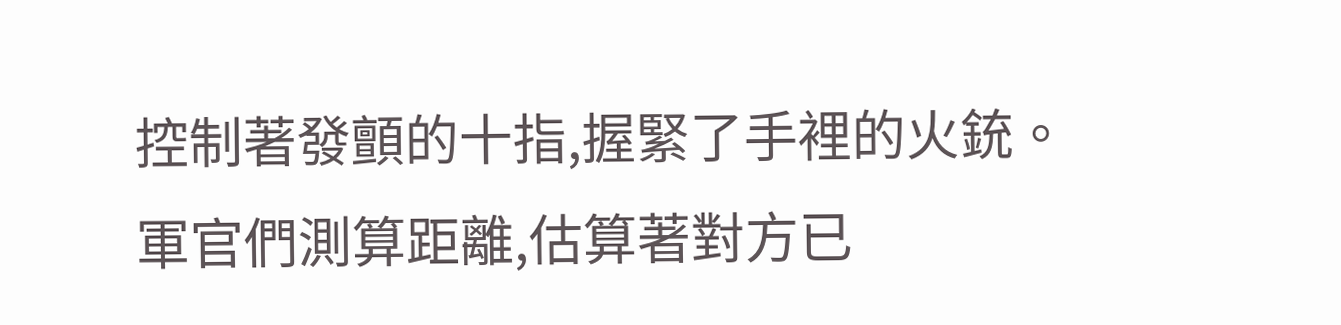控制著發顫的十指,握緊了手裡的火銃。
軍官們測算距離,估算著對方已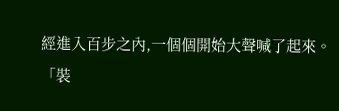經進入百步之內,一個個開始大聲喊了起來。
「裝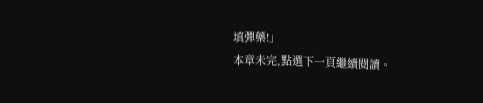填彈藥!」
本章未完,點選下一頁繼續閱讀。